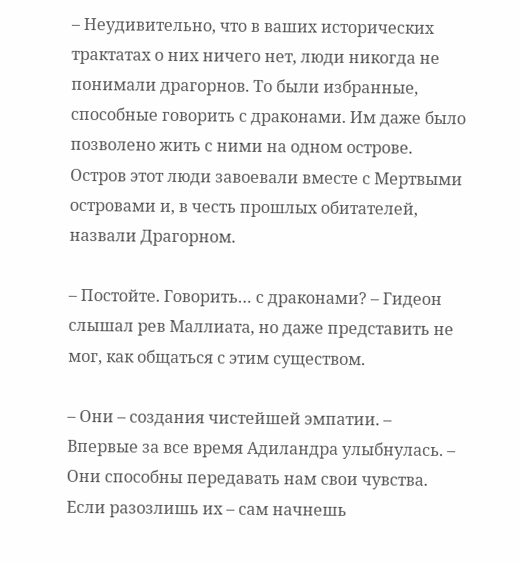– Неудивительно, что в ваших исторических трактатах о них ничего нет, люди никогда не понимали драгорнов. То были избранные, способные говорить с драконами. Им даже было позволено жить с ними на одном острове. Остров этот люди завоевали вместе с Мертвыми островами и, в честь прошлых обитателей, назвали Драгорном.

– Постойте. Говорить… с драконами? – Гидеон слышал рев Маллиата, но даже представить не мог, как общаться с этим существом.

– Они – создания чистейшей эмпатии. – Впервые за все время Адиландра улыбнулась. – Они способны передавать нам свои чувства. Если разозлишь их – сам начнешь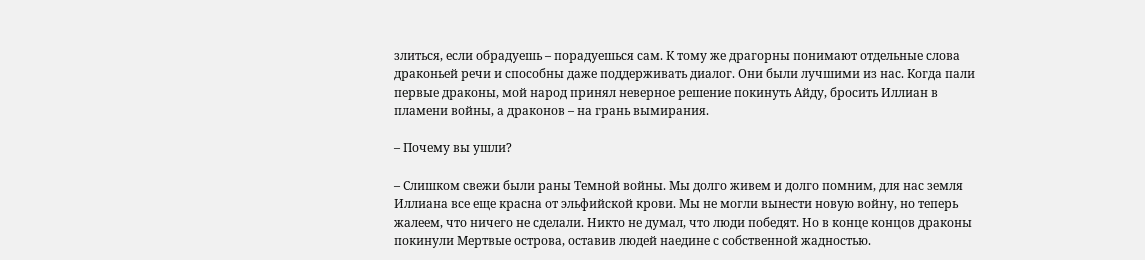злиться, если обрадуешь – порадуешься сам. К тому же драгорны понимают отдельные слова драконьей речи и способны даже поддерживать диалог. Они были лучшими из нас. Когда пали первые драконы, мой народ принял неверное решение покинуть Айду, бросить Иллиан в пламени войны, а драконов – на грань вымирания.

– Почему вы ушли?

– Слишком свежи были раны Темной войны. Мы долго живем и долго помним, для нас земля Иллиана все еще красна от эльфийской крови. Мы не могли вынести новую войну, но теперь жалеем, что ничего не сделали. Никто не думал, что люди победят. Но в конце концов драконы покинули Мертвые острова, оставив людей наедине с собственной жадностью.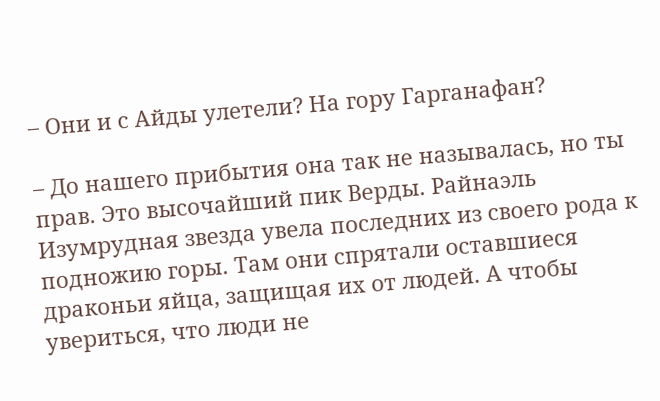– Они и с Айды улетели? На гору Гарганафан?

– До нашего прибытия она так не называлась, но ты прав. Это высочайший пик Верды. Райнаэль Изумрудная звезда увела последних из своего рода к подножию горы. Там они спрятали оставшиеся драконьи яйца, защищая их от людей. А чтобы увериться, что люди не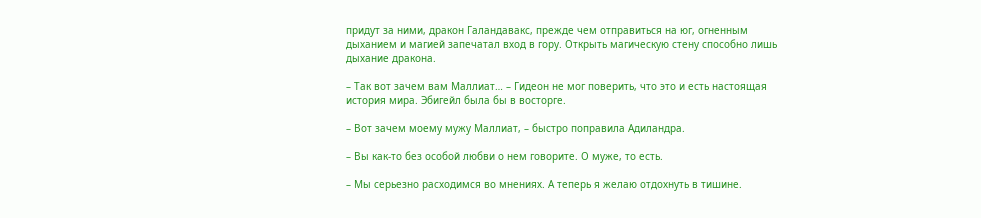придут за ними, дракон Галандавакс, прежде чем отправиться на юг, огненным дыханием и магией запечатал вход в гору. Открыть магическую стену способно лишь дыхание дракона.

– Так вот зачем вам Маллиат… – Гидеон не мог поверить, что это и есть настоящая история мира. Эбигейл была бы в восторге.

– Вот зачем моему мужу Маллиат, – быстро поправила Адиландра.

– Вы как-то без особой любви о нем говорите. О муже, то есть.

– Мы серьезно расходимся во мнениях. А теперь я желаю отдохнуть в тишине.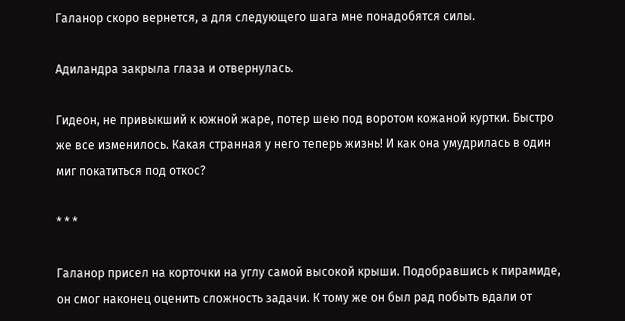Галанор скоро вернется, а для следующего шага мне понадобятся силы.

Адиландра закрыла глаза и отвернулась.

Гидеон, не привыкший к южной жаре, потер шею под воротом кожаной куртки. Быстро же все изменилось. Какая странная у него теперь жизнь! И как она умудрилась в один миг покатиться под откос?

* * *

Галанор присел на корточки на углу самой высокой крыши. Подобравшись к пирамиде, он смог наконец оценить сложность задачи. К тому же он был рад побыть вдали от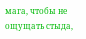мага, чтобы не ощущать стыда,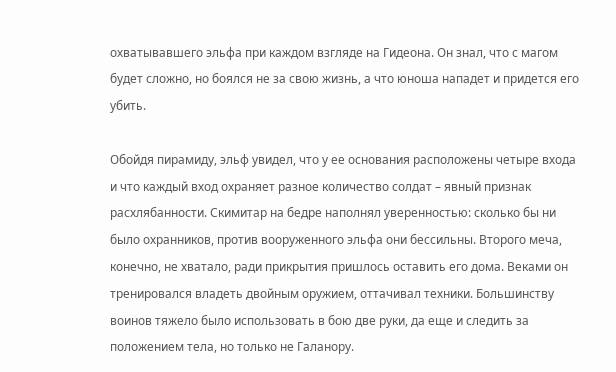охватывавшего эльфа при каждом взгляде на Гидеона. Он знал, что с магом будет сложно, но боялся не за свою жизнь, а что юноша нападет и придется его убить.

Обойдя пирамиду, эльф увидел, что у ее основания расположены четыре входа и что каждый вход охраняет разное количество солдат – явный признак расхлябанности. Скимитар на бедре наполнял уверенностью: сколько бы ни было охранников, против вооруженного эльфа они бессильны. Второго меча, конечно, не хватало, ради прикрытия пришлось оставить его дома. Веками он тренировался владеть двойным оружием, оттачивал техники. Большинству воинов тяжело было использовать в бою две руки, да еще и следить за положением тела, но только не Галанору.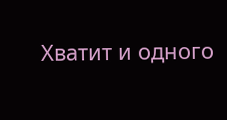Хватит и одного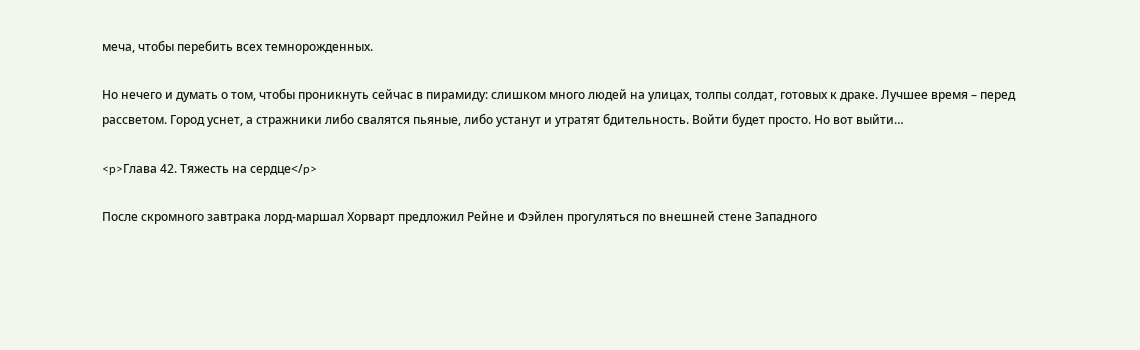меча, чтобы перебить всех темнорожденных.

Но нечего и думать о том, чтобы проникнуть сейчас в пирамиду: слишком много людей на улицах, толпы солдат, готовых к драке. Лучшее время – перед рассветом. Город уснет, а стражники либо свалятся пьяные, либо устанут и утратят бдительность. Войти будет просто. Но вот выйти…

<p>Глава 42. Тяжесть на сердце</p>

После скромного завтрака лорд-маршал Хорварт предложил Рейне и Фэйлен прогуляться по внешней стене Западного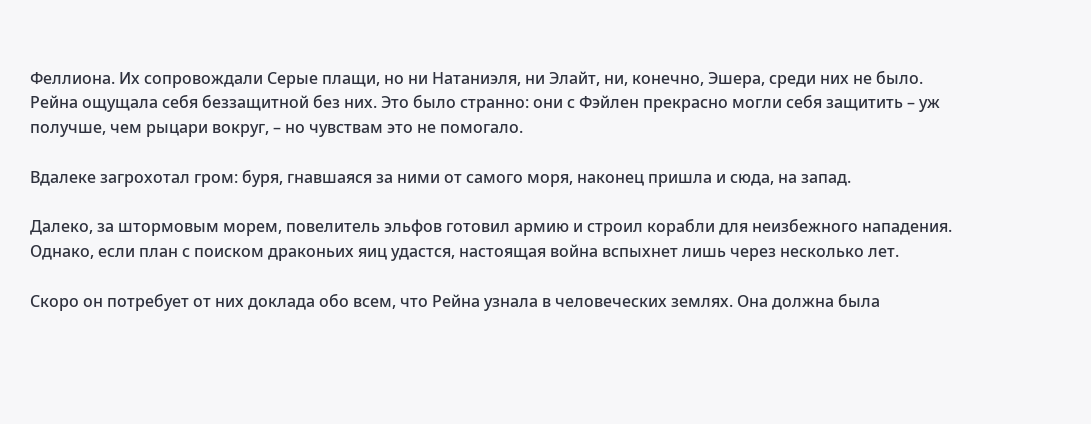Феллиона. Их сопровождали Серые плащи, но ни Натаниэля, ни Элайт, ни, конечно, Эшера, среди них не было. Рейна ощущала себя беззащитной без них. Это было странно: они с Фэйлен прекрасно могли себя защитить – уж получше, чем рыцари вокруг, – но чувствам это не помогало.

Вдалеке загрохотал гром: буря, гнавшаяся за ними от самого моря, наконец пришла и сюда, на запад.

Далеко, за штормовым морем, повелитель эльфов готовил армию и строил корабли для неизбежного нападения. Однако, если план с поиском драконьих яиц удастся, настоящая война вспыхнет лишь через несколько лет.

Скоро он потребует от них доклада обо всем, что Рейна узнала в человеческих землях. Она должна была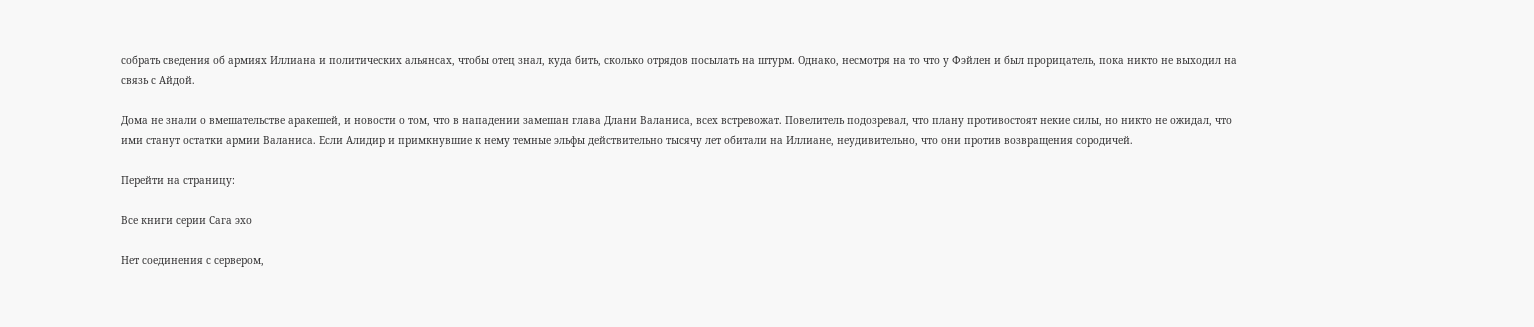собрать сведения об армиях Иллиана и политических альянсах, чтобы отец знал, куда бить, сколько отрядов посылать на штурм. Однако, несмотря на то что у Фэйлен и был прорицатель, пока никто не выходил на связь с Айдой.

Дома не знали о вмешательстве аракешей, и новости о том, что в нападении замешан глава Длани Валаниса, всех встревожат. Повелитель подозревал, что плану противостоят некие силы, но никто не ожидал, что ими станут остатки армии Валаниса. Если Алидир и примкнувшие к нему темные эльфы действительно тысячу лет обитали на Иллиане, неудивительно, что они против возвращения сородичей.

Перейти на страницу:

Все книги серии Сага эхо

Нет соединения с сервером,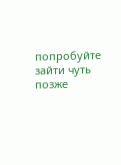попробуйте зайти чуть позже